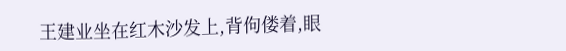王建业坐在红木沙发上,背佝偻着,眼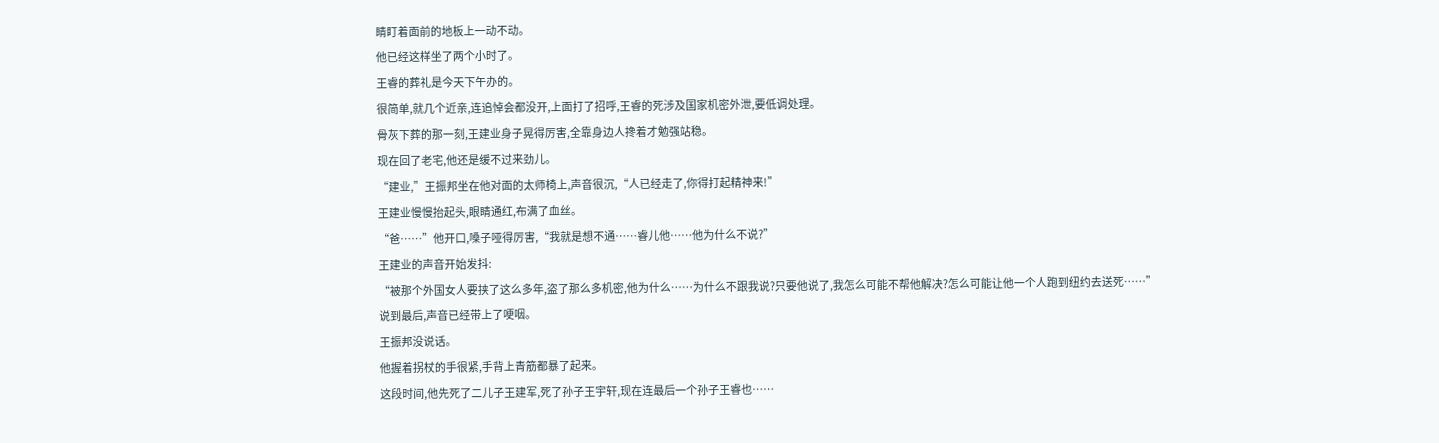睛盯着面前的地板上一动不动。
他已经这样坐了两个小时了。
王睿的葬礼是今天下午办的。
很简单,就几个近亲,连追悼会都没开,上面打了招呼,王睿的死涉及国家机密外泄,要低调处理。
骨灰下葬的那一刻,王建业身子晃得厉害,全靠身边人搀着才勉强站稳。
现在回了老宅,他还是缓不过来劲儿。
“建业,”王振邦坐在他对面的太师椅上,声音很沉,“人已经走了,你得打起精神来!”
王建业慢慢抬起头,眼睛通红,布满了血丝。
“爸……”他开口,嗓子哑得厉害,“我就是想不通……睿儿他……他为什么不说?”
王建业的声音开始发抖:
“被那个外国女人要挟了这么多年,盗了那么多机密,他为什么……为什么不跟我说?只要他说了,我怎么可能不帮他解决?怎么可能让他一个人跑到纽约去送死……”
说到最后,声音已经带上了哽咽。
王振邦没说话。
他握着拐杖的手很紧,手背上青筋都暴了起来。
这段时间,他先死了二儿子王建军,死了孙子王宇轩,现在连最后一个孙子王睿也……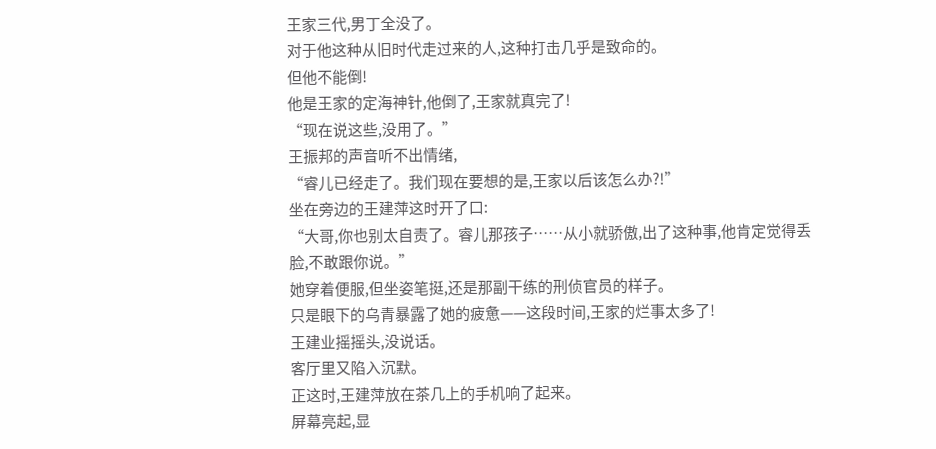王家三代,男丁全没了。
对于他这种从旧时代走过来的人,这种打击几乎是致命的。
但他不能倒!
他是王家的定海神针,他倒了,王家就真完了!
“现在说这些,没用了。”
王振邦的声音听不出情绪,
“睿儿已经走了。我们现在要想的是,王家以后该怎么办?!”
坐在旁边的王建萍这时开了口:
“大哥,你也别太自责了。睿儿那孩子……从小就骄傲,出了这种事,他肯定觉得丢脸,不敢跟你说。”
她穿着便服,但坐姿笔挺,还是那副干练的刑侦官员的样子。
只是眼下的乌青暴露了她的疲惫——这段时间,王家的烂事太多了!
王建业摇摇头,没说话。
客厅里又陷入沉默。
正这时,王建萍放在茶几上的手机响了起来。
屏幕亮起,显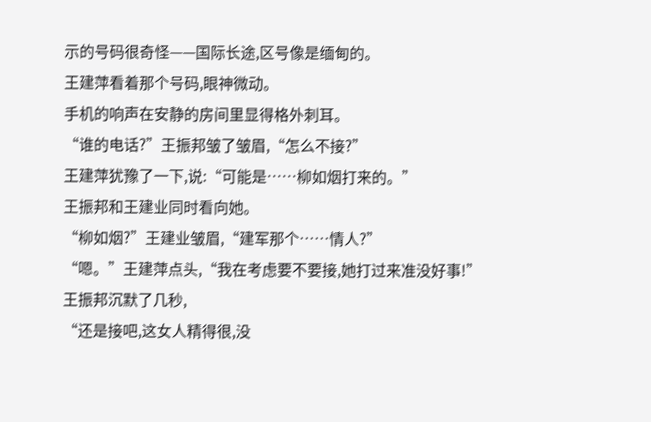示的号码很奇怪——国际长途,区号像是缅甸的。
王建萍看着那个号码,眼神微动。
手机的响声在安静的房间里显得格外刺耳。
“谁的电话?”王振邦皱了皱眉,“怎么不接?”
王建萍犹豫了一下,说:“可能是……柳如烟打来的。”
王振邦和王建业同时看向她。
“柳如烟?”王建业皱眉,“建军那个……情人?”
“嗯。”王建萍点头,“我在考虑要不要接,她打过来准没好事!”
王振邦沉默了几秒,
“还是接吧,这女人精得很,没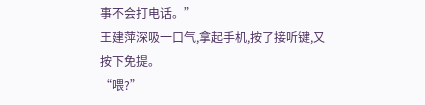事不会打电话。”
王建萍深吸一口气,拿起手机,按了接听键,又按下免提。
“喂?”